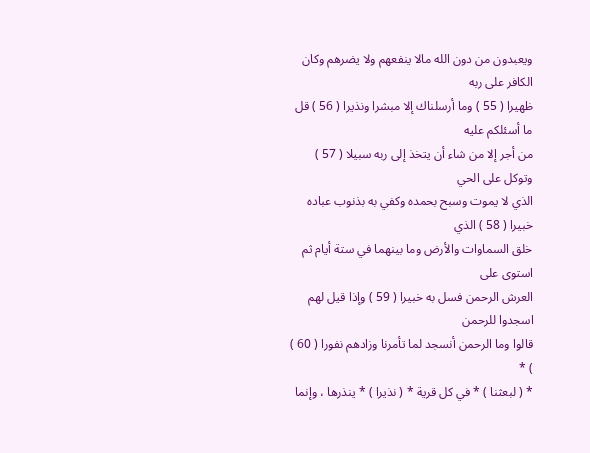ويعبدون من دون الله مالا ينفعهم ولا يضرهم وكان الكافر على ربه
ظهيرا ( 55 ) وما أرسلناك إلا مبشرا ونذيرا ( 56 ) قل ما أسئلكم عليه
من أجر إلا من شاء أن يتخذ إلى ربه سبيلا ( 57 ) وتوكل على الحي
الذي لا يموت وسبح بحمده وكفي به بذنوب عباده خبيرا ( 58 ) الذي
خلق السماوات والأرض وما بينهما في ستة أيام ثم استوى على
العرش الرحمن فسل به خبيرا ( 59 ) وإذا قيل لهم اسجدوا للرحمن
قالوا وما الرحمن أنسجد لما تأمرنا وزادهم نفورا ( 60 ) ) *
* ( لبعثنا ) * في كل قرية * ( نذيرا ) * ينذرها ، وإنما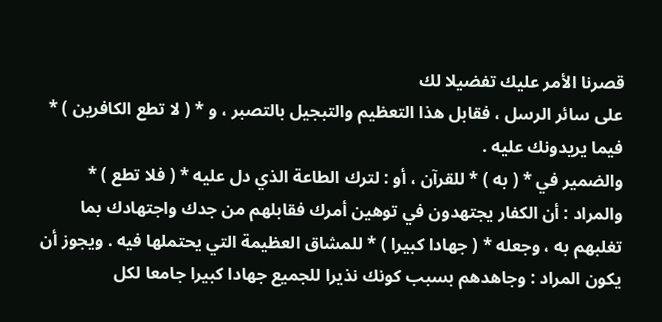قصرنا الأمر عليك تفضيلا لك
على سائر الرسل ، فقابل هذا التعظيم والتبجيل بالتصبر ، و * ( لا تطع الكافرين ) *
فيما يريدونك عليه .
والضمير في * ( به ) * للقرآن ، أو : لترك الطاعة الذي دل عليه * ( فلا تطع ) *
والمراد : أن الكفار يجتهدون في توهين أمرك فقابلهم من جدك واجتهادك بما
تغلبهم به ، وجعله * ( جهادا كبيرا ) * للمشاق العظيمة التي يحتملها فيه . ويجوز أن
يكون المراد : وجاهدهم بسبب كونك نذيرا للجميع جهادا كبيرا جامعا لكل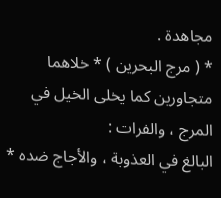مجاهدة .
* ( مرج البحرين ) * خلاهما متجاورين كما يخلى الخيل في المرج ، والفرات :
البالغ في العذوبة ، والأجاج ضده *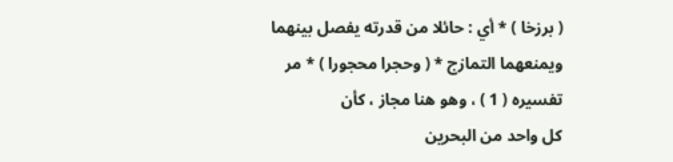( برزخا ) * أي : حائلا من قدرته يفصل بينهما
ويمنعهما التمازج * ( وحجرا محجورا ) * مر تفسيره ( 1 ) ، وهو هنا مجاز ، كأن
كل واحد من البحرين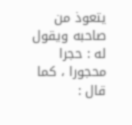يتعوذ من صاحبه ويقول له : حجرا محجورا ، كما قال :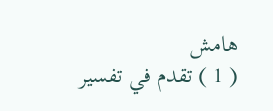هامش
( 1 ) تقدم في تفسير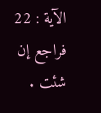الآية : 22 فراجع إن شئت .